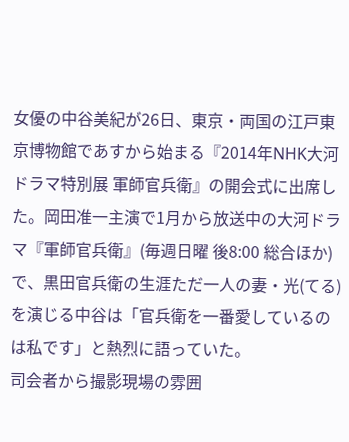女優の中谷美紀が26日、東京・両国の江戸東京博物館であすから始まる『2014年NHK大河ドラマ特別展 軍師官兵衛』の開会式に出席した。岡田准一主演で1月から放送中の大河ドラマ『軍師官兵衛』(毎週日曜 後8:00 総合ほか)で、黒田官兵衛の生涯ただ一人の妻・光(てる)を演じる中谷は「官兵衛を一番愛しているのは私です」と熱烈に語っていた。
司会者から撮影現場の雰囲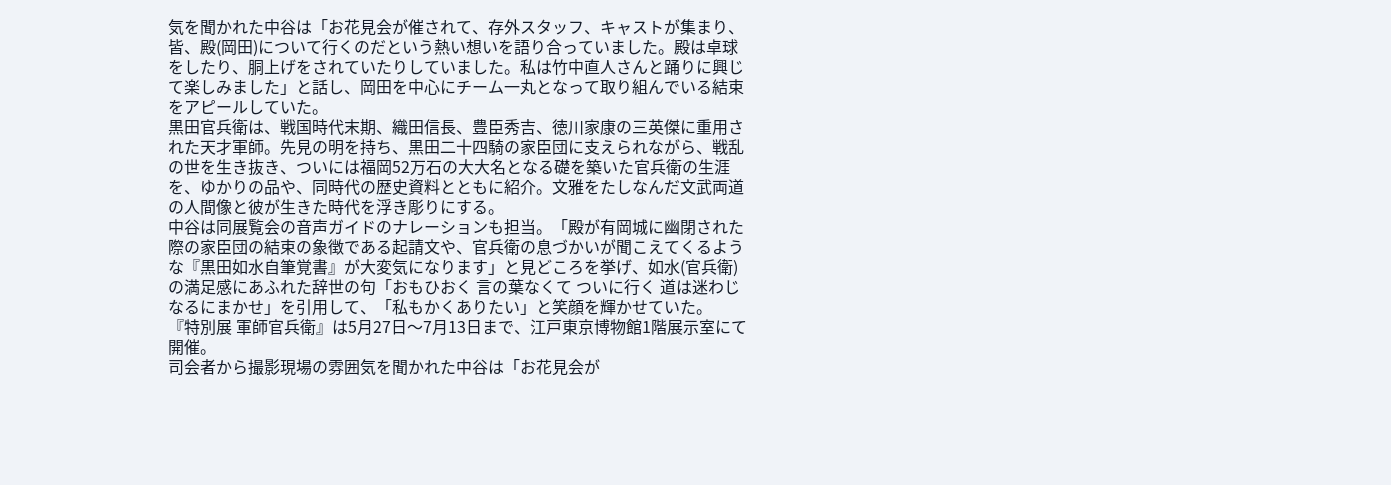気を聞かれた中谷は「お花見会が催されて、存外スタッフ、キャストが集まり、皆、殿(岡田)について行くのだという熱い想いを語り合っていました。殿は卓球をしたり、胴上げをされていたりしていました。私は竹中直人さんと踊りに興じて楽しみました」と話し、岡田を中心にチーム一丸となって取り組んでいる結束をアピールしていた。
黒田官兵衛は、戦国時代末期、織田信長、豊臣秀吉、徳川家康の三英傑に重用された天才軍師。先見の明を持ち、黒田二十四騎の家臣団に支えられながら、戦乱の世を生き抜き、ついには福岡52万石の大大名となる礎を築いた官兵衛の生涯を、ゆかりの品や、同時代の歴史資料とともに紹介。文雅をたしなんだ文武両道の人間像と彼が生きた時代を浮き彫りにする。
中谷は同展覧会の音声ガイドのナレーションも担当。「殿が有岡城に幽閉された際の家臣団の結束の象徴である起請文や、官兵衛の息づかいが聞こえてくるような『黒田如水自筆覚書』が大変気になります」と見どころを挙げ、如水(官兵衛)の満足感にあふれた辞世の句「おもひおく 言の葉なくて ついに行く 道は迷わじ なるにまかせ」を引用して、「私もかくありたい」と笑顔を輝かせていた。
『特別展 軍師官兵衛』は5月27日〜7月13日まで、江戸東京博物館1階展示室にて開催。
司会者から撮影現場の雰囲気を聞かれた中谷は「お花見会が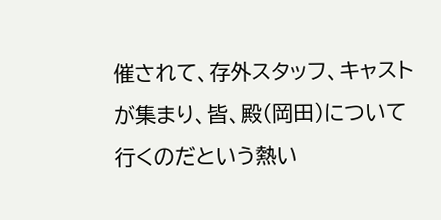催されて、存外スタッフ、キャストが集まり、皆、殿(岡田)について行くのだという熱い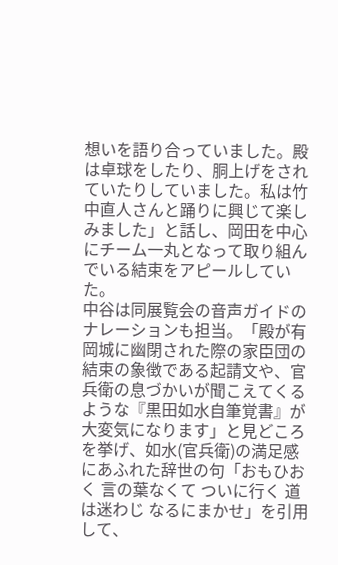想いを語り合っていました。殿は卓球をしたり、胴上げをされていたりしていました。私は竹中直人さんと踊りに興じて楽しみました」と話し、岡田を中心にチーム一丸となって取り組んでいる結束をアピールしていた。
中谷は同展覧会の音声ガイドのナレーションも担当。「殿が有岡城に幽閉された際の家臣団の結束の象徴である起請文や、官兵衛の息づかいが聞こえてくるような『黒田如水自筆覚書』が大変気になります」と見どころを挙げ、如水(官兵衛)の満足感にあふれた辞世の句「おもひおく 言の葉なくて ついに行く 道は迷わじ なるにまかせ」を引用して、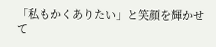「私もかくありたい」と笑顔を輝かせて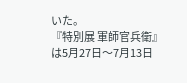いた。
『特別展 軍師官兵衛』は5月27日〜7月13日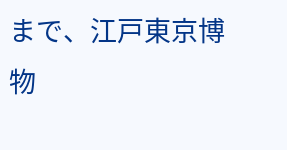まで、江戸東京博物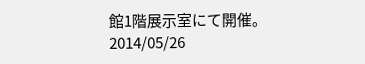館1階展示室にて開催。
2014/05/26